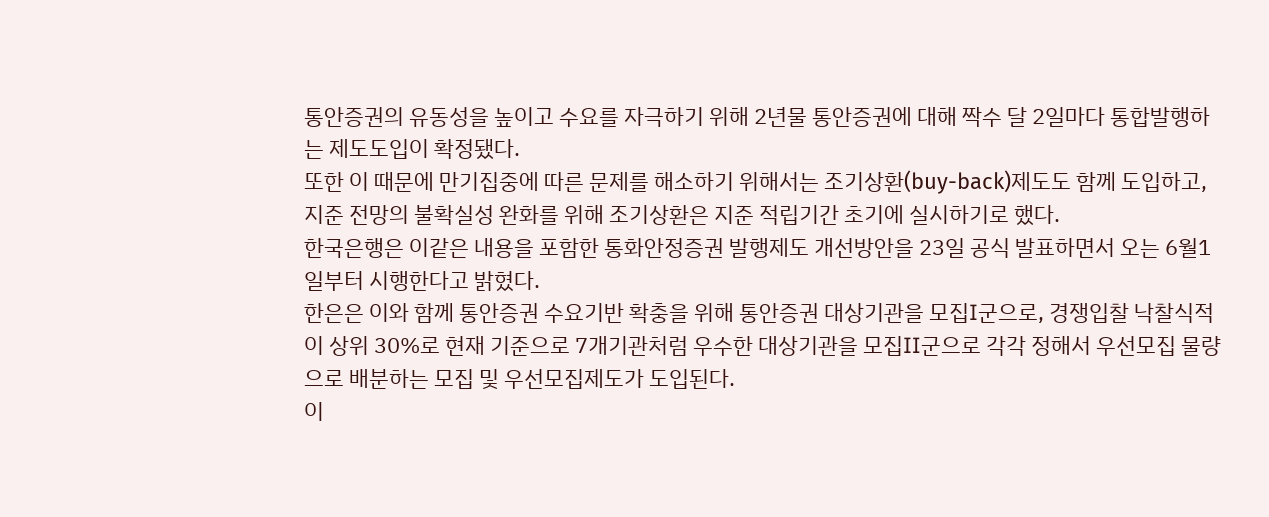통안증권의 유동성을 높이고 수요를 자극하기 위해 2년물 통안증권에 대해 짝수 달 2일마다 통합발행하는 제도도입이 확정됐다.
또한 이 때문에 만기집중에 따른 문제를 해소하기 위해서는 조기상환(buy-back)제도도 함께 도입하고, 지준 전망의 불확실성 완화를 위해 조기상환은 지준 적립기간 초기에 실시하기로 했다.
한국은행은 이같은 내용을 포함한 통화안정증권 발행제도 개선방안을 23일 공식 발표하면서 오는 6월1일부터 시행한다고 밝혔다.
한은은 이와 함께 통안증권 수요기반 확충을 위해 통안증권 대상기관을 모집Ⅰ군으로, 경쟁입찰 낙찰식적이 상위 30%로 현재 기준으로 7개기관처럼 우수한 대상기관을 모집Ⅱ군으로 각각 정해서 우선모집 물량으로 배분하는 모집 및 우선모집제도가 도입된다.
이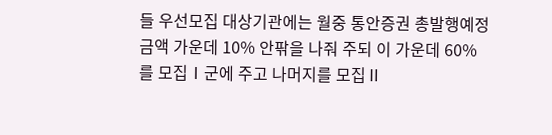들 우선모집 대상기관에는 월중 통안증권 총발행예정금액 가운데 10% 안팎을 나줘 주되 이 가운데 60%를 모집Ⅰ군에 주고 나머지를 모집Ⅱ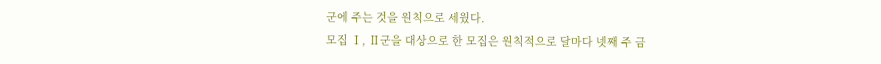군에 주는 것을 원칙으로 세웠다.
모집 Ⅰ, Ⅱ군을 대상으로 한 모집은 원칙적으로 달마다 넷째 주 금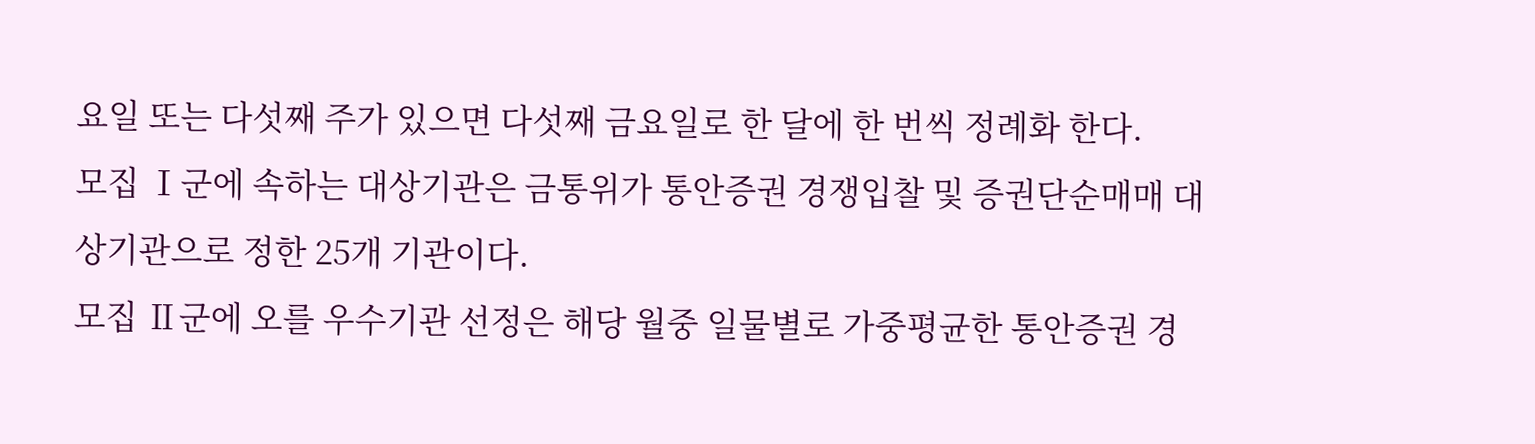요일 또는 다섯째 주가 있으면 다섯째 금요일로 한 달에 한 번씩 정례화 한다.
모집 Ⅰ군에 속하는 대상기관은 금통위가 통안증권 경쟁입찰 및 증권단순매매 대상기관으로 정한 25개 기관이다.
모집 Ⅱ군에 오를 우수기관 선정은 해당 월중 일물별로 가중평균한 통안증권 경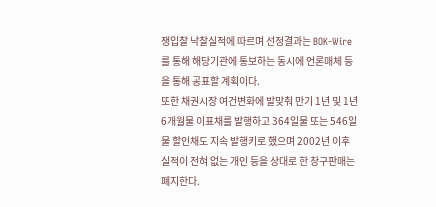쟁입찰 낙찰실적에 따르며 선정결과는 BOK-Wire를 통해 해당기관에 통보하는 동시에 언론매체 등을 통해 공표할 계획이다.
또한 채권시장 여건변화에 발맞춰 만기 1년 및 1년 6개월물 이표채를 발행하고 364일물 또는 546일물 할인채도 지속 발행키로 했으며 2002년 이후 실적이 전혀 없는 개인 등을 상대로 한 창구판매는 폐지한다.